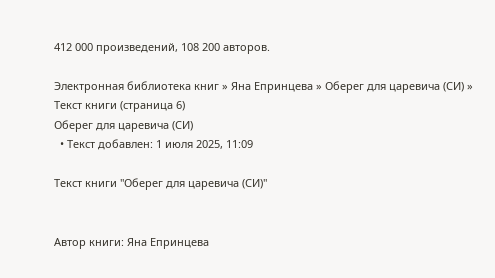412 000 произведений, 108 200 авторов.

Электронная библиотека книг » Яна Епринцева » Оберег для царевича (СИ) » Текст книги (страница 6)
Оберег для царевича (СИ)
  • Текст добавлен: 1 июля 2025, 11:09

Текст книги "Оберег для царевича (СИ)"


Автор книги: Яна Епринцева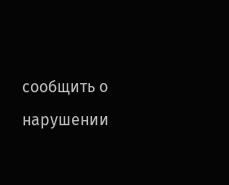сообщить о нарушении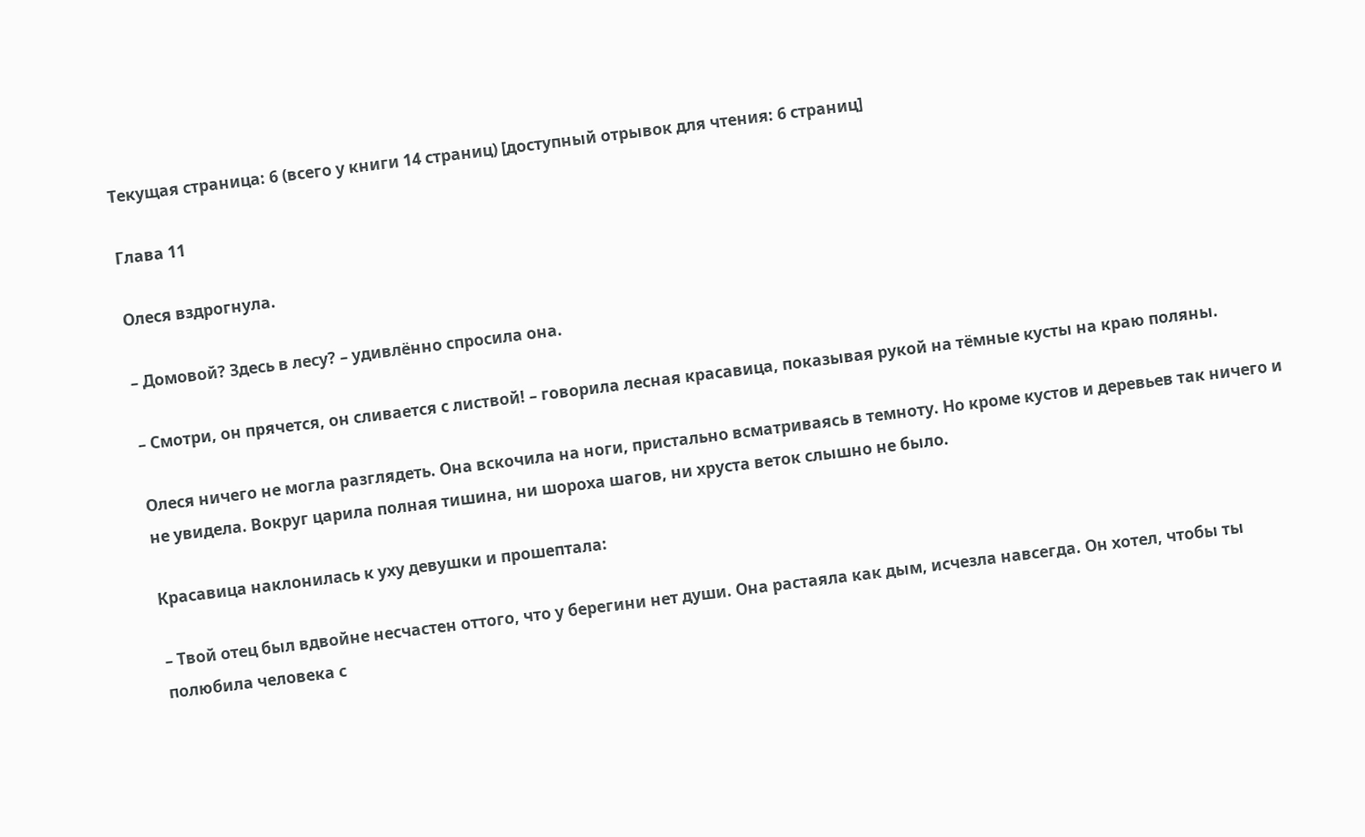Текущая страница: 6 (всего у книги 14 страниц) [доступный отрывок для чтения: 6 страниц]

Глава 11

Олеся вздрогнула.

– Домовой? Здесь в лесу? – удивлённо спросила она.

– Смотри, он прячется, он сливается с листвой! – говорила лесная красавица, показывая рукой на тёмные кусты на краю поляны.

Олеся ничего не могла разглядеть. Она вскочила на ноги, пристально всматриваясь в темноту. Но кроме кустов и деревьев так ничего и не увидела. Вокруг царила полная тишина, ни шороха шагов, ни хруста веток слышно не было.

Красавица наклонилась к уху девушки и прошептала:

– Твой отец был вдвойне несчастен оттого, что у берегини нет души. Она растаяла как дым, исчезла навсегда. Он хотел, чтобы ты полюбила человека с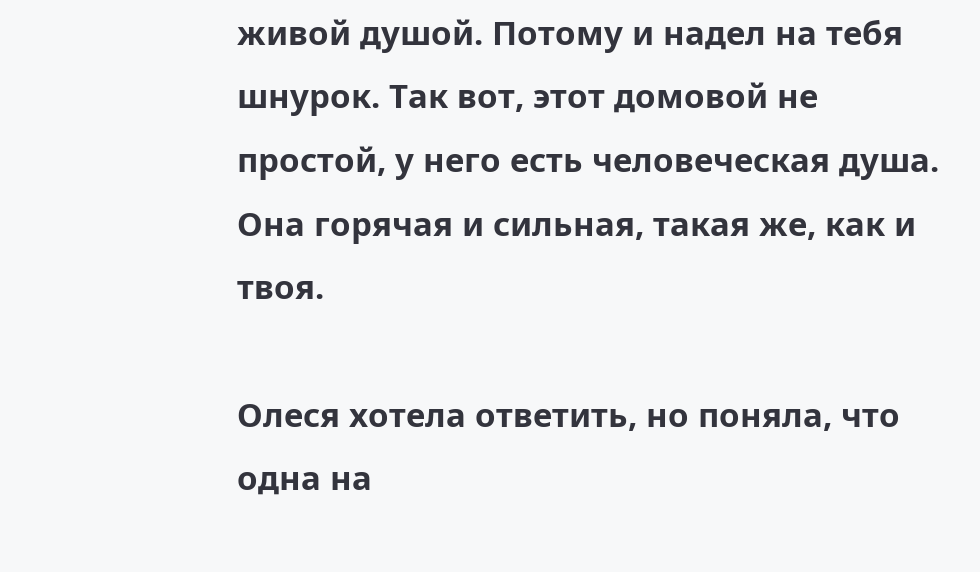живой душой. Потому и надел на тебя шнурок. Так вот, этот домовой не простой, у него есть человеческая душа. Она горячая и сильная, такая же, как и твоя.

Олеся хотела ответить, но поняла, что одна на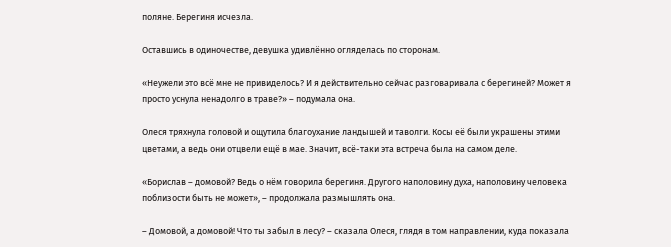поляне. Берегиня исчезла.

Оставшись в одиночестве, девушка удивлённо огляделась по сторонам.

«Неужели это всё мне не привиделось? И я действительно сейчас разговаривала с берегиней? Может я просто уснула ненадолго в траве?» – подумала она.

Олеся тряхнула головой и ощутила благоухание ландышей и таволги. Косы её были украшены этими цветами, а ведь они отцвели ещё в мае. Значит, всё-таки эта встреча была на самом деле.

«Борислав – домовой? Ведь о нём говорила берегиня. Другого наполовину духа, наполовину человека поблизости быть не может», – продолжала размышлять она.

– Домовой, а домовой! Что ты забыл в лесу? – сказала Олеся, глядя в том направлении, куда показала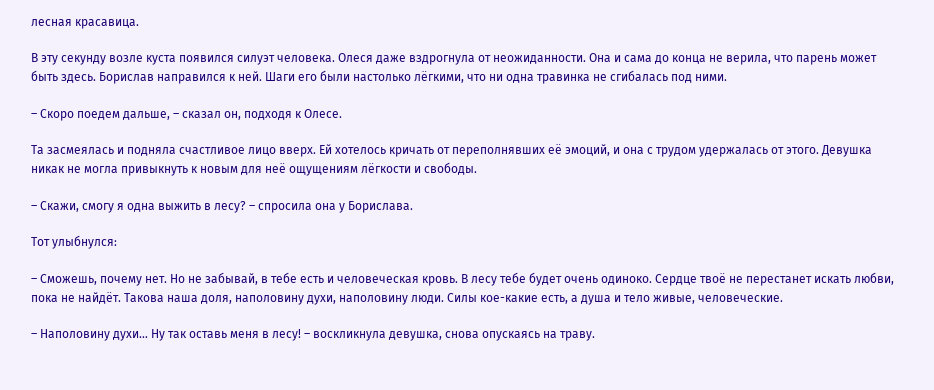лесная красавица.

В эту секунду возле куста появился силуэт человека. Олеся даже вздрогнула от неожиданности. Она и сама до конца не верила, что парень может быть здесь. Борислав направился к ней. Шаги его были настолько лёгкими, что ни одна травинка не сгибалась под ними.

– Скоро поедем дальше, – сказал он, подходя к Олесе.

Та засмеялась и подняла счастливое лицо вверх. Ей хотелось кричать от переполнявших её эмоций, и она с трудом удержалась от этого. Девушка никак не могла привыкнуть к новым для неё ощущениям лёгкости и свободы.

– Скажи, смогу я одна выжить в лесу? – спросила она у Борислава.

Тот улыбнулся:

– Сможешь, почему нет. Но не забывай, в тебе есть и человеческая кровь. В лесу тебе будет очень одиноко. Сердце твоё не перестанет искать любви, пока не найдёт. Такова наша доля, наполовину духи, наполовину люди. Силы кое-какие есть, а душа и тело живые, человеческие.

– Наполовину духи… Ну так оставь меня в лесу! – воскликнула девушка, снова опускаясь на траву.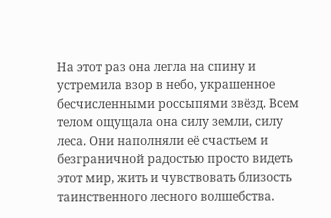На этот раз она легла на спину и устремила взор в небо, украшенное бесчисленными россыпями звёзд. Всем телом ощущала она силу земли, силу леса. Они наполняли её счастьем и безграничной радостью просто видеть этот мир, жить и чувствовать близость таинственного лесного волшебства.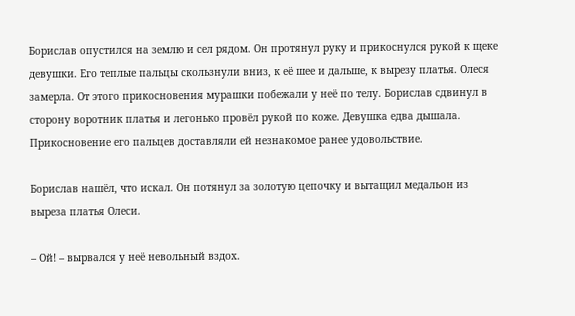Борислав опустился на землю и сел рядом. Он протянул руку и прикоснулся рукой к щеке девушки. Его теплые пальцы скользнули вниз, к её шее и дальше, к вырезу платья. Олеся замерла. От этого прикосновения мурашки побежали у неё по телу. Борислав сдвинул в сторону воротник платья и легонько провёл рукой по коже. Девушка едва дышала. Прикосновение его пальцев доставляли ей незнакомое ранее удовольствие.

Борислав нашёл, что искал. Он потянул за золотую цепочку и вытащил медальон из выреза платья Олеси.

– Ой! – вырвался у неё невольный вздох.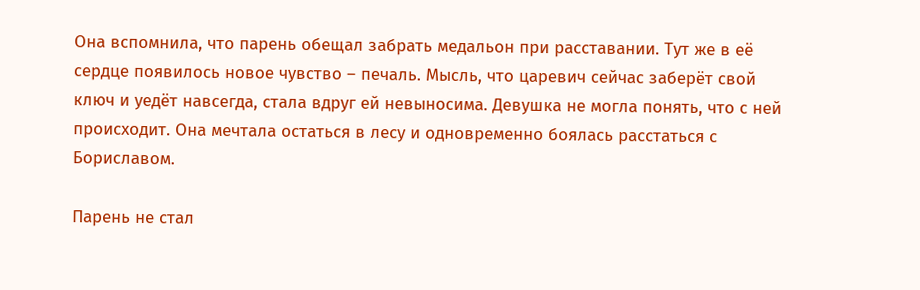Она вспомнила, что парень обещал забрать медальон при расставании. Тут же в её сердце появилось новое чувство – печаль. Мысль, что царевич сейчас заберёт свой ключ и уедёт навсегда, стала вдруг ей невыносима. Девушка не могла понять, что с ней происходит. Она мечтала остаться в лесу и одновременно боялась расстаться с Бориславом.

Парень не стал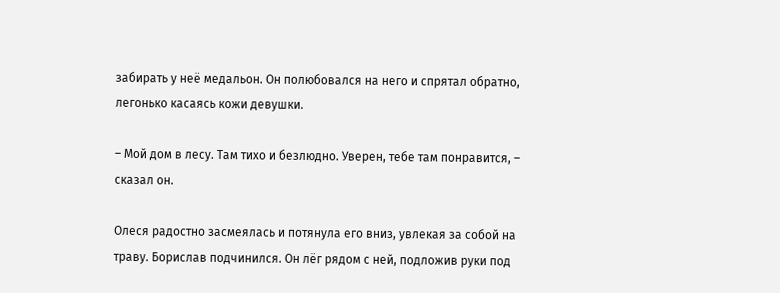забирать у неё медальон. Он полюбовался на него и спрятал обратно, легонько касаясь кожи девушки.

– Мой дом в лесу. Там тихо и безлюдно. Уверен, тебе там понравится, – сказал он.

Олеся радостно засмеялась и потянула его вниз, увлекая за собой на траву. Борислав подчинился. Он лёг рядом с ней, подложив руки под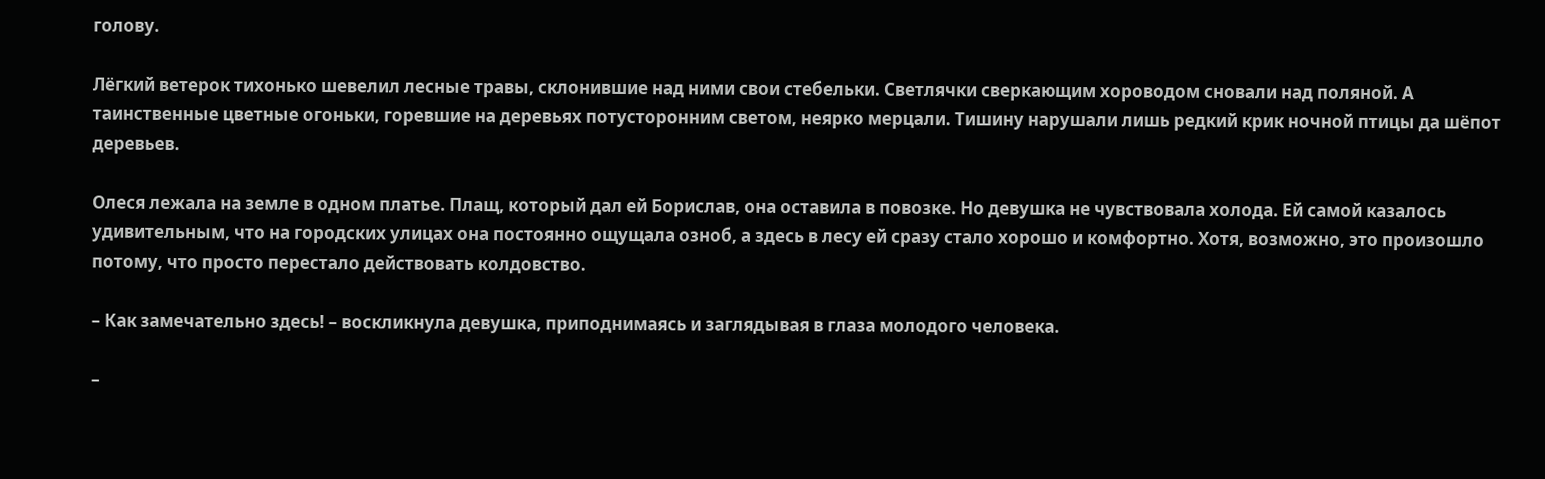голову.

Лёгкий ветерок тихонько шевелил лесные травы, склонившие над ними свои стебельки. Светлячки сверкающим хороводом сновали над поляной. А таинственные цветные огоньки, горевшие на деревьях потусторонним светом, неярко мерцали. Тишину нарушали лишь редкий крик ночной птицы да шёпот деревьев.

Олеся лежала на земле в одном платье. Плащ, который дал ей Борислав, она оставила в повозке. Но девушка не чувствовала холода. Ей самой казалось удивительным, что на городских улицах она постоянно ощущала озноб, а здесь в лесу ей сразу стало хорошо и комфортно. Хотя, возможно, это произошло потому, что просто перестало действовать колдовство.

– Как замечательно здесь! – воскликнула девушка, приподнимаясь и заглядывая в глаза молодого человека.

–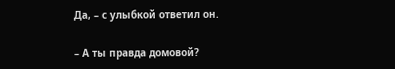Да, – с улыбкой ответил он.

– А ты правда домовой?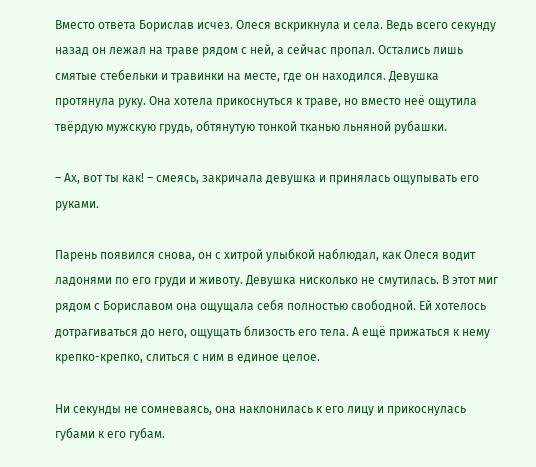Вместо ответа Борислав исчез. Олеся вскрикнула и села. Ведь всего секунду назад он лежал на траве рядом с ней, а сейчас пропал. Остались лишь смятые стебельки и травинки на месте, где он находился. Девушка протянула руку. Она хотела прикоснуться к траве, но вместо неё ощутила твёрдую мужскую грудь, обтянутую тонкой тканью льняной рубашки.

– Ах, вот ты как! – смеясь, закричала девушка и принялась ощупывать его руками.

Парень появился снова, он с хитрой улыбкой наблюдал, как Олеся водит ладонями по его груди и животу. Девушка нисколько не смутилась. В этот миг рядом с Бориславом она ощущала себя полностью свободной. Ей хотелось дотрагиваться до него, ощущать близость его тела. А ещё прижаться к нему крепко-крепко, слиться с ним в единое целое.

Ни секунды не сомневаясь, она наклонилась к его лицу и прикоснулась губами к его губам.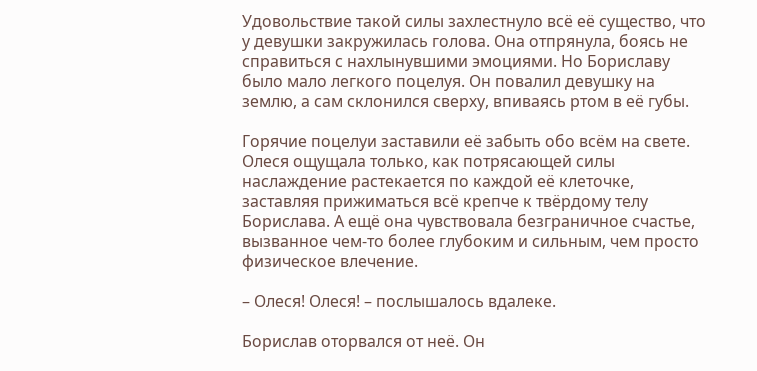Удовольствие такой силы захлестнуло всё её существо, что у девушки закружилась голова. Она отпрянула, боясь не справиться с нахлынувшими эмоциями. Но Бориславу было мало легкого поцелуя. Он повалил девушку на землю, а сам склонился сверху, впиваясь ртом в её губы.

Горячие поцелуи заставили её забыть обо всём на свете. Олеся ощущала только, как потрясающей силы наслаждение растекается по каждой её клеточке, заставляя прижиматься всё крепче к твёрдому телу Борислава. А ещё она чувствовала безграничное счастье, вызванное чем-то более глубоким и сильным, чем просто физическое влечение.

– Олеся! Олеся! – послышалось вдалеке.

Борислав оторвался от неё. Он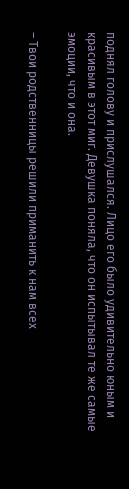поднял голову и прислушался. Лицо его было удивительно юным и красивым в этот миг. Девушка поняла, что он испытывал те же самые эмоции, что и она.

– Твои родственницы решили приманить к нам всех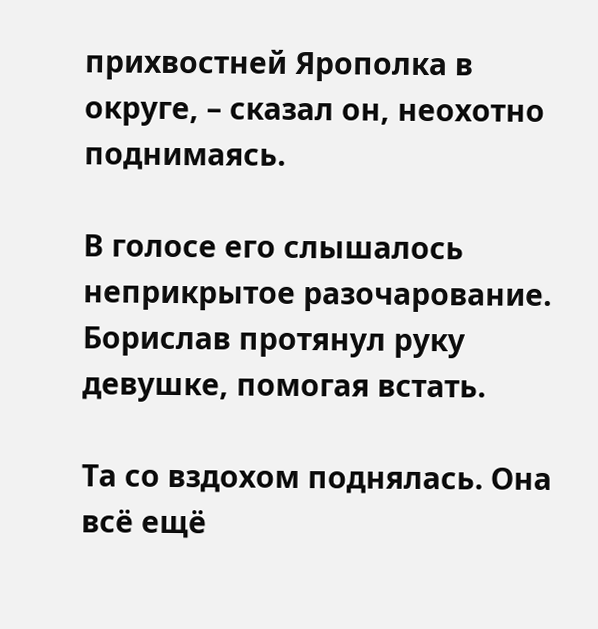прихвостней Ярополка в округе, – сказал он, неохотно поднимаясь.

В голосе его слышалось неприкрытое разочарование. Борислав протянул руку девушке, помогая встать.

Та со вздохом поднялась. Она всё ещё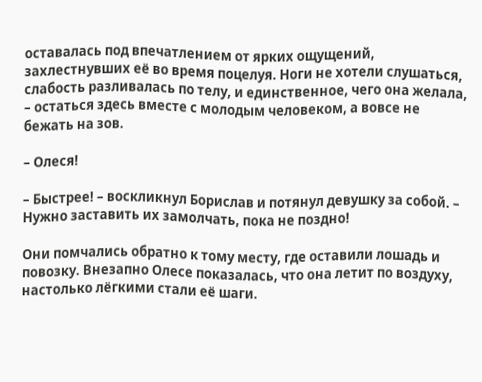оставалась под впечатлением от ярких ощущений, захлестнувших её во время поцелуя. Ноги не хотели слушаться, слабость разливалась по телу, и единственное, чего она желала, – остаться здесь вместе с молодым человеком, а вовсе не бежать на зов.

– Олеся!

– Быстрее! – воскликнул Борислав и потянул девушку за собой. – Нужно заставить их замолчать, пока не поздно!

Они помчались обратно к тому месту, где оставили лошадь и повозку. Внезапно Олесе показалась, что она летит по воздуху, настолько лёгкими стали её шаги.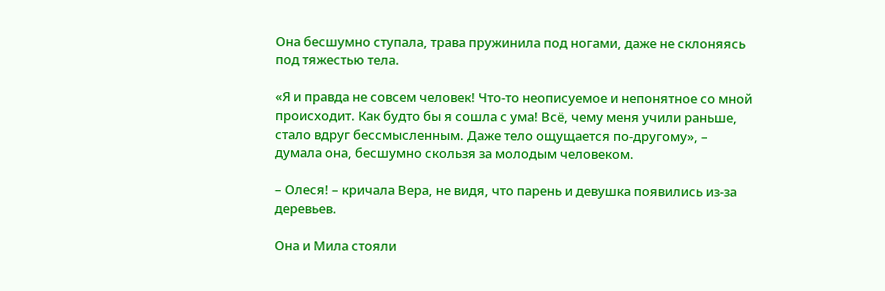Она бесшумно ступала, трава пружинила под ногами, даже не склоняясь под тяжестью тела.

«Я и правда не совсем человек! Что-то неописуемое и непонятное со мной происходит. Как будто бы я сошла с ума! Всё, чему меня учили раньше, стало вдруг бессмысленным. Даже тело ощущается по-другому», – думала она, бесшумно скользя за молодым человеком.

– Олеся! – кричала Вера, не видя, что парень и девушка появились из-за деревьев.

Она и Мила стояли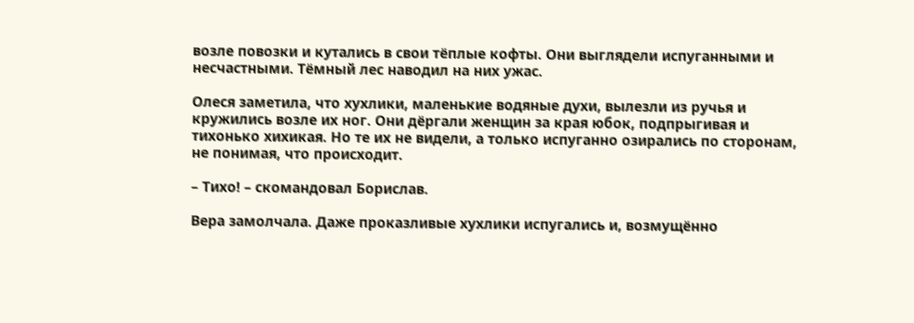возле повозки и кутались в свои тёплые кофты. Они выглядели испуганными и несчастными. Тёмный лес наводил на них ужас.

Олеся заметила, что хухлики, маленькие водяные духи, вылезли из ручья и кружились возле их ног. Они дёргали женщин за края юбок, подпрыгивая и тихонько хихикая. Но те их не видели, а только испуганно озирались по сторонам, не понимая, что происходит.

– Тихо! – скомандовал Борислав.

Вера замолчала. Даже проказливые хухлики испугались и, возмущённо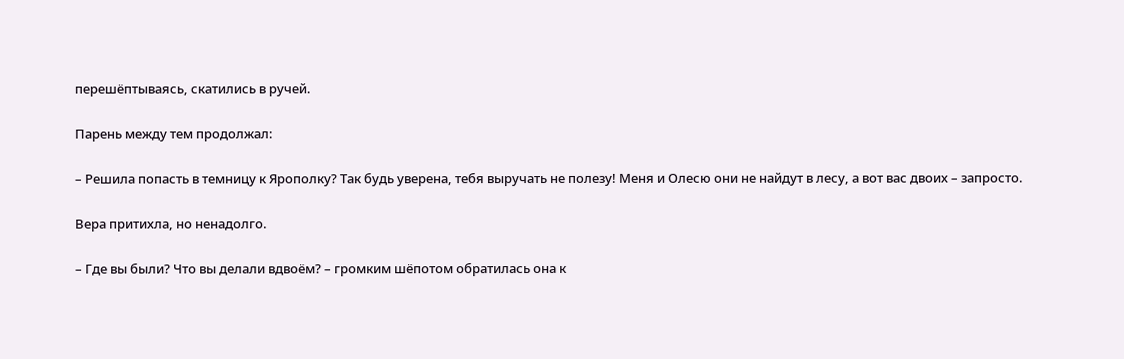перешёптываясь, скатились в ручей.

Парень между тем продолжал:

– Решила попасть в темницу к Ярополку? Так будь уверена, тебя выручать не полезу! Меня и Олесю они не найдут в лесу, а вот вас двоих – запросто.

Вера притихла, но ненадолго.

– Где вы были? Что вы делали вдвоём? – громким шёпотом обратилась она к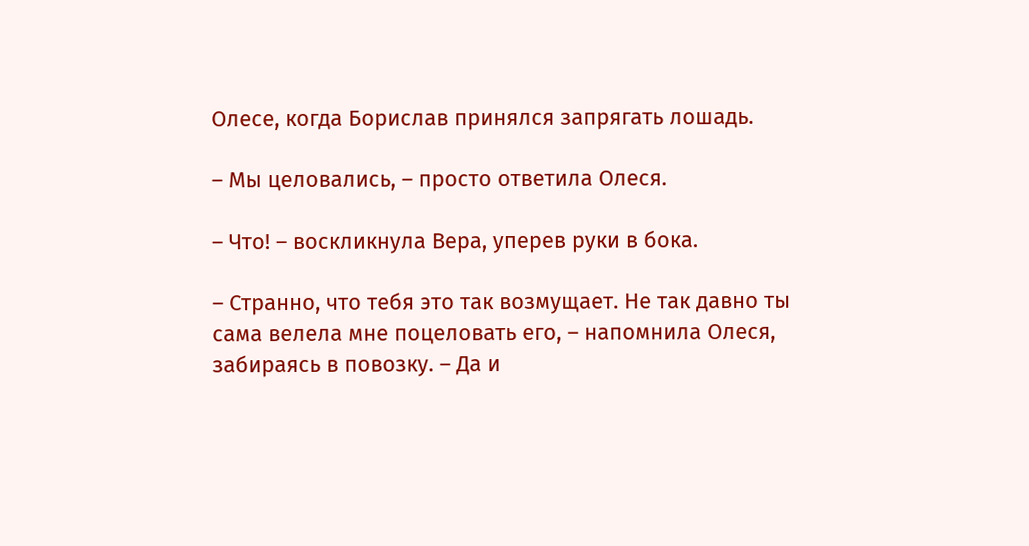Олесе, когда Борислав принялся запрягать лошадь.

– Мы целовались, – просто ответила Олеся.

– Что! – воскликнула Вера, уперев руки в бока.

– Странно, что тебя это так возмущает. Не так давно ты сама велела мне поцеловать его, – напомнила Олеся, забираясь в повозку. – Да и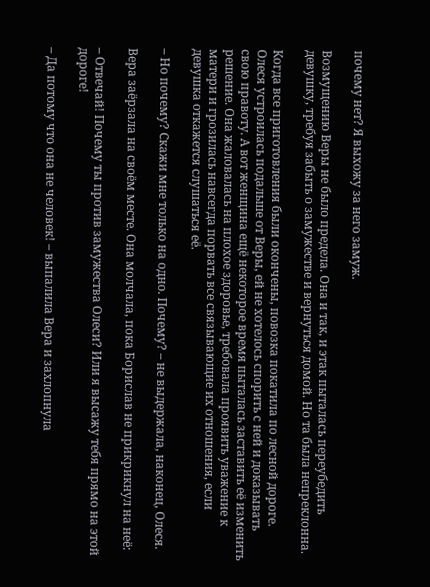почему нет? Я выхожу за него замуж.

Возмущению Веры не было предела. Она и так, и этак пыталась переубедить девушку, требуя забыть о замужестве и вернуться домой. Но та была непреклонна.

Когда все приготовления были окончены, повозка покатила по лесной дороге. Олеся устроилась подальше от Веры, ей не хотелось спорить с ней и доказывать свою правоту. А вот женщина ещё некоторое время пыталась заставить её изменить решение. Она жаловалась на плохое здоровье, требовала проявить уважение к матери и грозилась навсегда порвать все связывающие их отношения, если девушка откажется слушаться её.

– Но почему? Скажи мне только на одно. Почему? – не выдержала, наконец, Олеся.

Вера заёрзала на своём месте. Она молчала, пока Борислав не прикрикнул на неё:

– Отвечай! Почему ты против замужества Олеси? Или я высажу тебя прямо на этой дороге!

– Да потому что она не человек! – выпалила Вера и захлопнула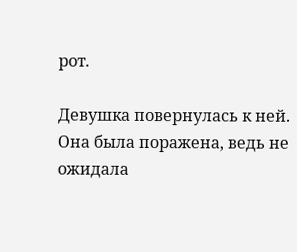рот.

Девушка повернулась к ней. Она была поражена, ведь не ожидала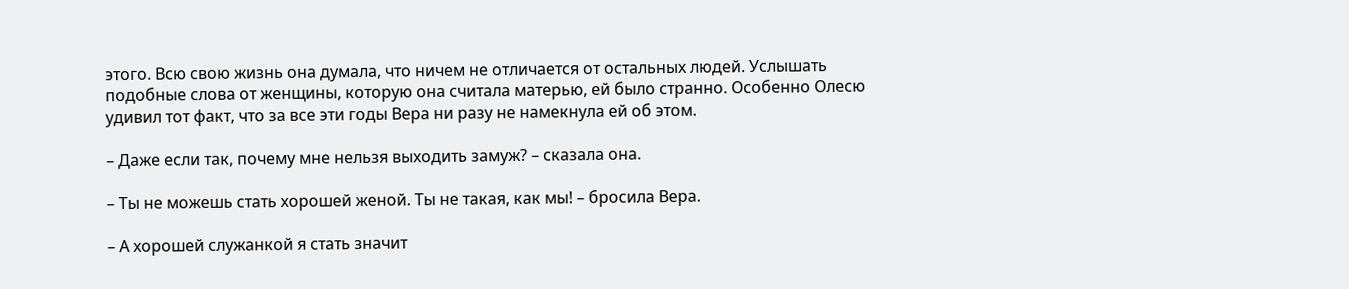этого. Всю свою жизнь она думала, что ничем не отличается от остальных людей. Услышать подобные слова от женщины, которую она считала матерью, ей было странно. Особенно Олесю удивил тот факт, что за все эти годы Вера ни разу не намекнула ей об этом.

– Даже если так, почему мне нельзя выходить замуж? – сказала она.

– Ты не можешь стать хорошей женой. Ты не такая, как мы! – бросила Вера.

– А хорошей служанкой я стать значит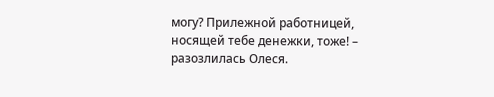могу? Прилежной работницей, носящей тебе денежки, тоже! – разозлилась Олеся.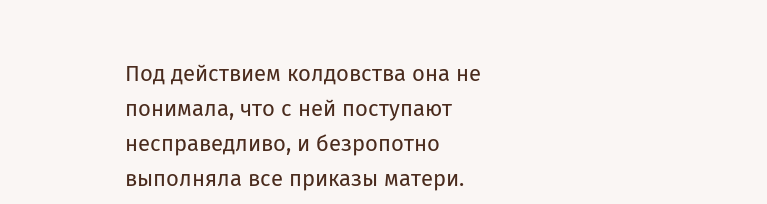Под действием колдовства она не понимала, что с ней поступают несправедливо, и безропотно выполняла все приказы матери.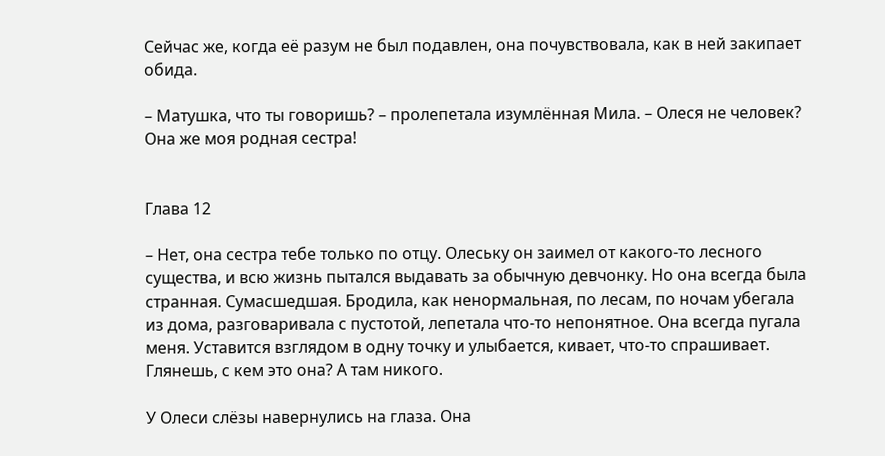Сейчас же, когда её разум не был подавлен, она почувствовала, как в ней закипает обида.

– Матушка, что ты говоришь? – пролепетала изумлённая Мила. – Олеся не человек? Она же моя родная сестра!


Глава 12

– Нет, она сестра тебе только по отцу. Олеську он заимел от какого-то лесного существа, и всю жизнь пытался выдавать за обычную девчонку. Но она всегда была странная. Сумасшедшая. Бродила, как ненормальная, по лесам, по ночам убегала из дома, разговаривала с пустотой, лепетала что-то непонятное. Она всегда пугала меня. Уставится взглядом в одну точку и улыбается, кивает, что-то спрашивает. Глянешь, с кем это она? А там никого.

У Олеси слёзы навернулись на глаза. Она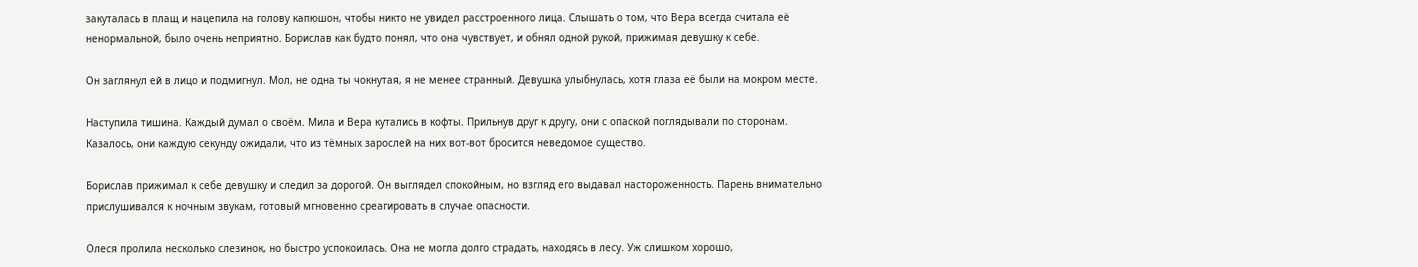закуталась в плащ и нацепила на голову капюшон, чтобы никто не увидел расстроенного лица. Слышать о том, что Вера всегда считала её ненормальной, было очень неприятно. Борислав как будто понял, что она чувствует, и обнял одной рукой, прижимая девушку к себе.

Он заглянул ей в лицо и подмигнул. Мол, не одна ты чокнутая, я не менее странный. Девушка улыбнулась, хотя глаза её были на мокром месте.

Наступила тишина. Каждый думал о своём. Мила и Вера кутались в кофты. Прильнув друг к другу, они с опаской поглядывали по сторонам. Казалось, они каждую секунду ожидали, что из тёмных зарослей на них вот-вот бросится неведомое существо.

Борислав прижимал к себе девушку и следил за дорогой. Он выглядел спокойным, но взгляд его выдавал настороженность. Парень внимательно прислушивался к ночным звукам, готовый мгновенно среагировать в случае опасности.

Олеся пролила несколько слезинок, но быстро успокоилась. Она не могла долго страдать, находясь в лесу. Уж слишком хорошо,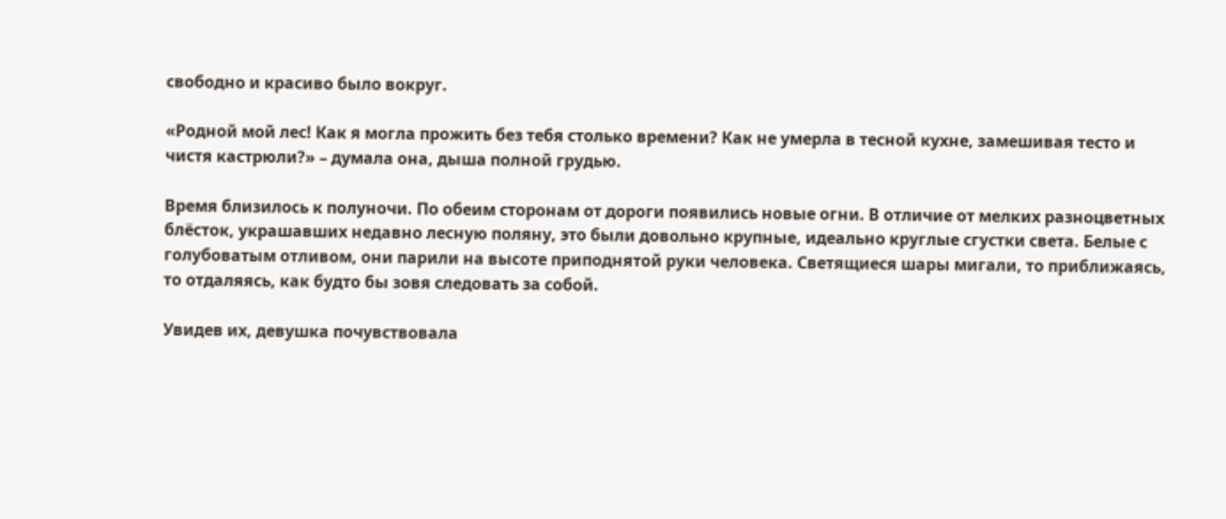свободно и красиво было вокруг.

«Родной мой лес! Как я могла прожить без тебя столько времени? Как не умерла в тесной кухне, замешивая тесто и чистя кастрюли?» – думала она, дыша полной грудью.

Время близилось к полуночи. По обеим сторонам от дороги появились новые огни. В отличие от мелких разноцветных блёсток, украшавших недавно лесную поляну, это были довольно крупные, идеально круглые сгустки света. Белые с голубоватым отливом, они парили на высоте приподнятой руки человека. Светящиеся шары мигали, то приближаясь, то отдаляясь, как будто бы зовя следовать за собой.

Увидев их, девушка почувствовала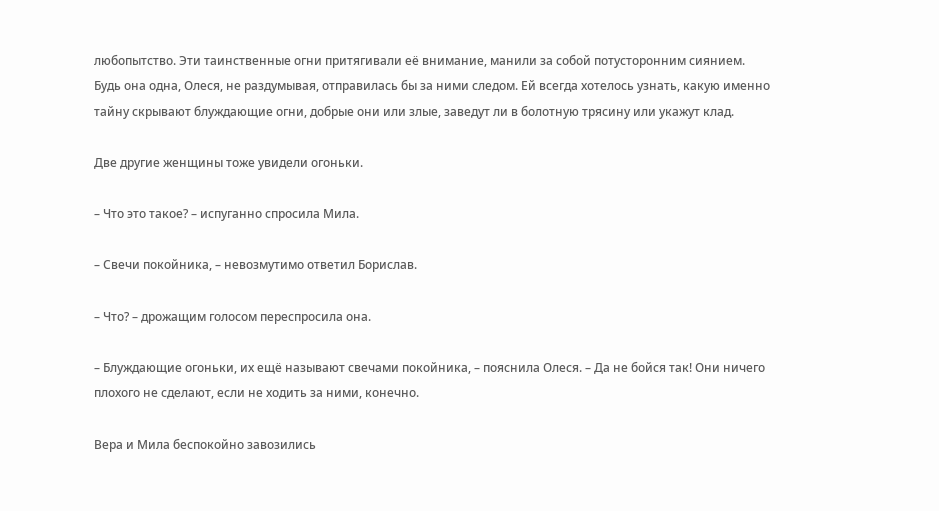любопытство. Эти таинственные огни притягивали её внимание, манили за собой потусторонним сиянием. Будь она одна, Олеся, не раздумывая, отправилась бы за ними следом. Ей всегда хотелось узнать, какую именно тайну скрывают блуждающие огни, добрые они или злые, заведут ли в болотную трясину или укажут клад.

Две другие женщины тоже увидели огоньки.

– Что это такое? – испуганно спросила Мила.

– Свечи покойника, – невозмутимо ответил Борислав.

– Что? – дрожащим голосом переспросила она.

– Блуждающие огоньки, их ещё называют свечами покойника, – пояснила Олеся. – Да не бойся так! Они ничего плохого не сделают, если не ходить за ними, конечно.

Вера и Мила беспокойно завозились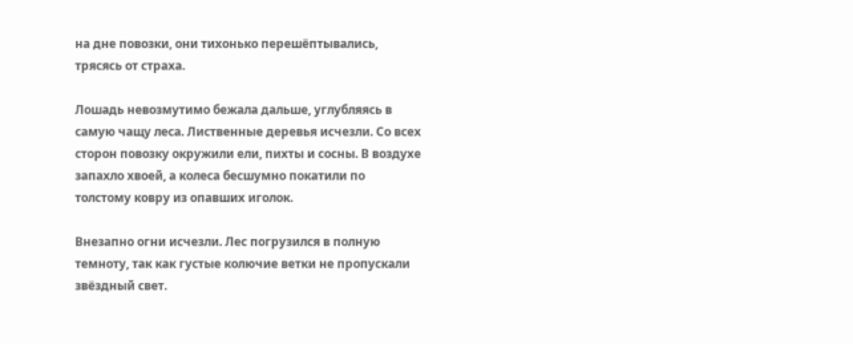на дне повозки, они тихонько перешёптывались, трясясь от страха.

Лошадь невозмутимо бежала дальше, углубляясь в самую чащу леса. Лиственные деревья исчезли. Со всех сторон повозку окружили ели, пихты и сосны. В воздухе запахло хвоей, а колеса бесшумно покатили по толстому ковру из опавших иголок.

Внезапно огни исчезли. Лес погрузился в полную темноту, так как густые колючие ветки не пропускали звёздный свет.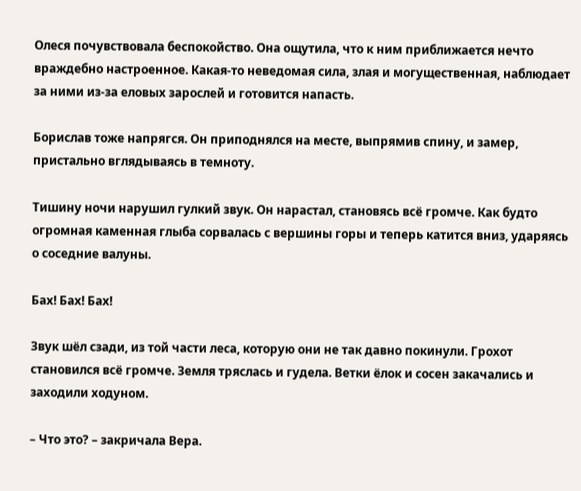Олеся почувствовала беспокойство. Она ощутила, что к ним приближается нечто враждебно настроенное. Какая-то неведомая сила, злая и могущественная, наблюдает за ними из-за еловых зарослей и готовится напасть.

Борислав тоже напрягся. Он приподнялся на месте, выпрямив спину, и замер, пристально вглядываясь в темноту.

Тишину ночи нарушил гулкий звук. Он нарастал, становясь всё громче. Как будто огромная каменная глыба сорвалась с вершины горы и теперь катится вниз, ударяясь о соседние валуны.

Бах! Бах! Бах!

Звук шёл сзади, из той части леса, которую они не так давно покинули. Грохот становился всё громче. Земля тряслась и гудела. Ветки ёлок и сосен закачались и заходили ходуном.

– Что это? – закричала Вера.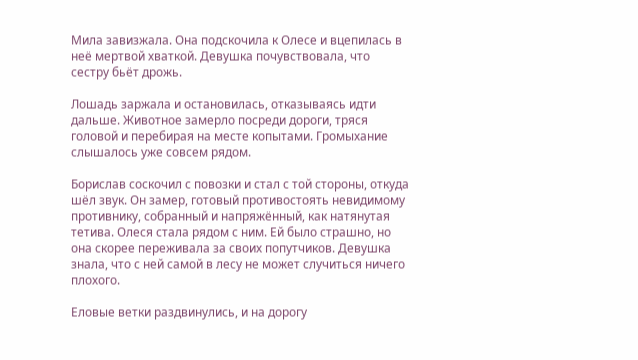Мила завизжала. Она подскочила к Олесе и вцепилась в неё мертвой хваткой. Девушка почувствовала, что сестру бьёт дрожь.

Лошадь заржала и остановилась, отказываясь идти дальше. Животное замерло посреди дороги, тряся головой и перебирая на месте копытами. Громыхание слышалось уже совсем рядом.

Борислав соскочил с повозки и стал с той стороны, откуда шёл звук. Он замер, готовый противостоять невидимому противнику, собранный и напряжённый, как натянутая тетива. Олеся стала рядом с ним. Ей было страшно, но она скорее переживала за своих попутчиков. Девушка знала, что с ней самой в лесу не может случиться ничего плохого.

Еловые ветки раздвинулись, и на дорогу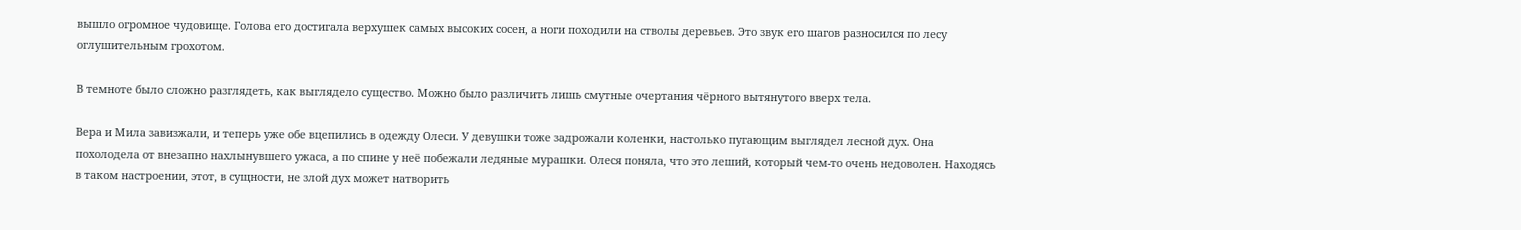вышло огромное чудовище. Голова его достигала верхушек самых высоких сосен, а ноги походили на стволы деревьев. Это звук его шагов разносился по лесу оглушительным грохотом.

В темноте было сложно разглядеть, как выглядело существо. Можно было различить лишь смутные очертания чёрного вытянутого вверх тела.

Вера и Мила завизжали, и теперь уже обе вцепились в одежду Олеси. У девушки тоже задрожали коленки, настолько пугающим выглядел лесной дух. Она похолодела от внезапно нахлынувшего ужаса, а по спине у неё побежали ледяные мурашки. Олеся поняла, что это леший, который чем-то очень недоволен. Находясь в таком настроении, этот, в сущности, не злой дух может натворить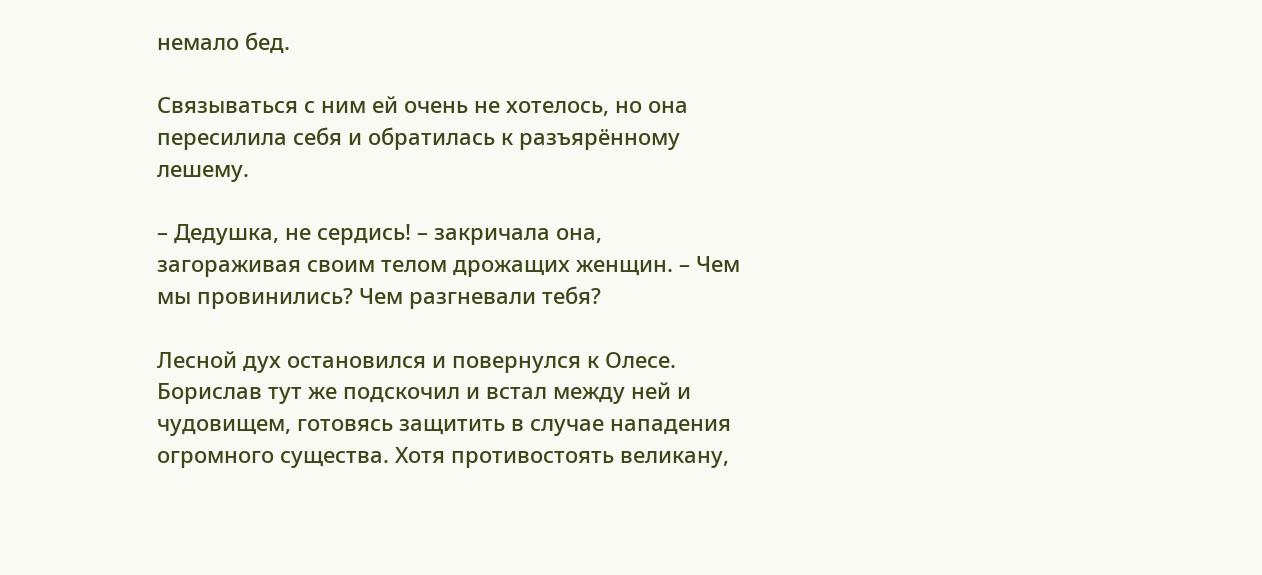немало бед.

Связываться с ним ей очень не хотелось, но она пересилила себя и обратилась к разъярённому лешему.

– Дедушка, не сердись! – закричала она, загораживая своим телом дрожащих женщин. – Чем мы провинились? Чем разгневали тебя?

Лесной дух остановился и повернулся к Олесе. Борислав тут же подскочил и встал между ней и чудовищем, готовясь защитить в случае нападения огромного существа. Хотя противостоять великану,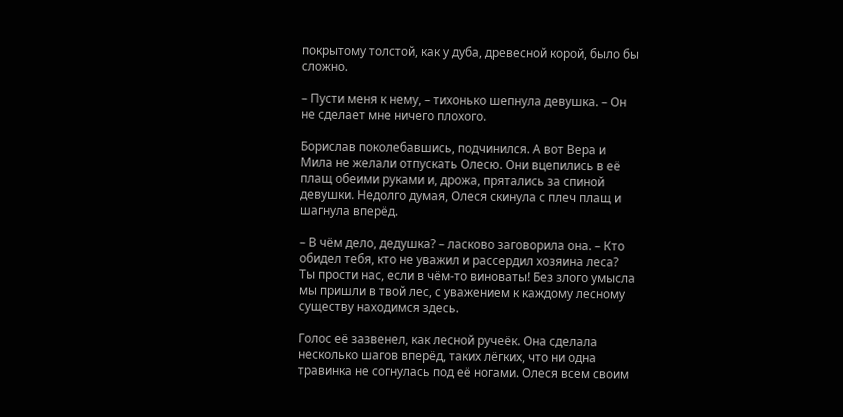покрытому толстой, как у дуба, древесной корой, было бы сложно.

– Пусти меня к нему, – тихонько шепнула девушка. – Он не сделает мне ничего плохого.

Борислав поколебавшись, подчинился. А вот Вера и Мила не желали отпускать Олесю. Они вцепились в её плащ обеими руками и, дрожа, прятались за спиной девушки. Недолго думая, Олеся скинула с плеч плащ и шагнула вперёд.

– В чём дело, дедушка? – ласково заговорила она. – Кто обидел тебя, кто не уважил и рассердил хозяина леса? Ты прости нас, если в чём-то виноваты! Без злого умысла мы пришли в твой лес, с уважением к каждому лесному существу находимся здесь.

Голос её зазвенел, как лесной ручеёк. Она сделала несколько шагов вперёд, таких лёгких, что ни одна травинка не согнулась под её ногами. Олеся всем своим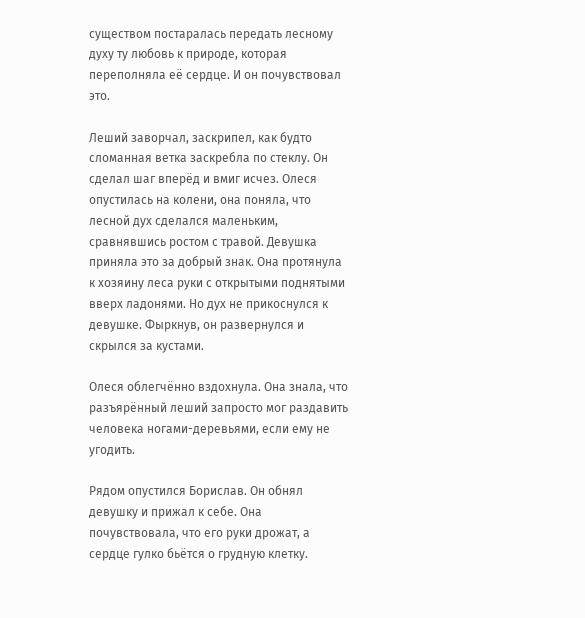существом постаралась передать лесному духу ту любовь к природе, которая переполняла её сердце. И он почувствовал это.

Леший заворчал, заскрипел, как будто сломанная ветка заскребла по стеклу. Он сделал шаг вперёд и вмиг исчез. Олеся опустилась на колени, она поняла, что лесной дух сделался маленьким, сравнявшись ростом с травой. Девушка приняла это за добрый знак. Она протянула к хозяину леса руки с открытыми поднятыми вверх ладонями. Но дух не прикоснулся к девушке. Фыркнув, он развернулся и скрылся за кустами.

Олеся облегчённо вздохнула. Она знала, что разъярённый леший запросто мог раздавить человека ногами-деревьями, если ему не угодить.

Рядом опустился Борислав. Он обнял девушку и прижал к себе. Она почувствовала, что его руки дрожат, а сердце гулко бьётся о грудную клетку.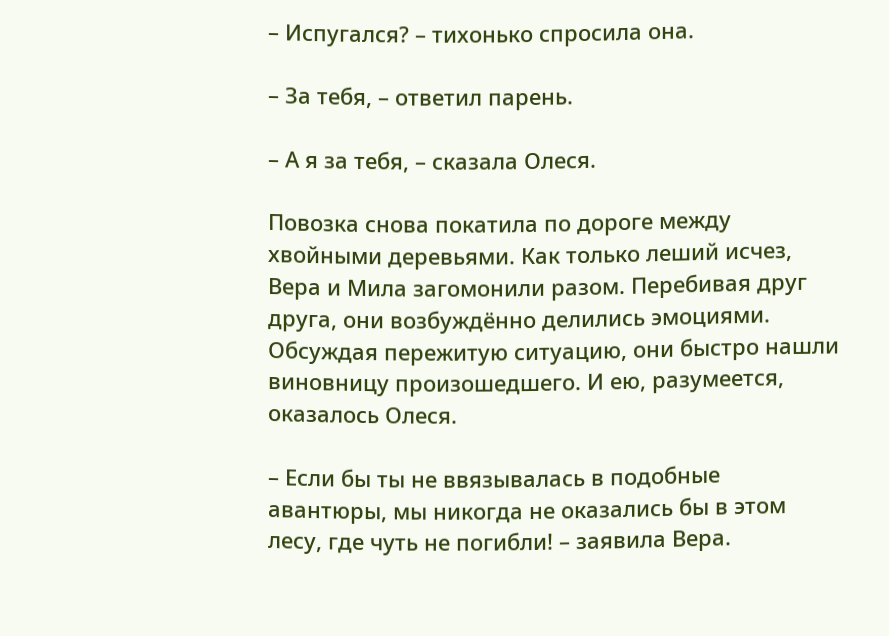– Испугался? – тихонько спросила она.

– За тебя, – ответил парень.

– А я за тебя, – сказала Олеся.

Повозка снова покатила по дороге между хвойными деревьями. Как только леший исчез, Вера и Мила загомонили разом. Перебивая друг друга, они возбуждённо делились эмоциями. Обсуждая пережитую ситуацию, они быстро нашли виновницу произошедшего. И ею, разумеется, оказалось Олеся.

– Если бы ты не ввязывалась в подобные авантюры, мы никогда не оказались бы в этом лесу, где чуть не погибли! – заявила Вера.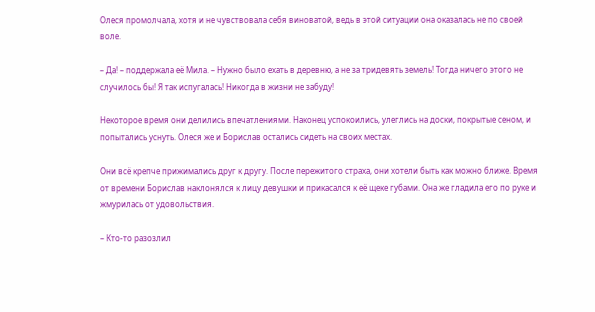Олеся промолчала, хотя и не чувствовала себя виноватой, ведь в этой ситуации она оказалась не по своей воле.

– Да! – поддержала её Мила. – Нужно было ехать в деревню, а не за тридевять земель! Тогда ничего этого не случилось бы! Я так испугалась! Никогда в жизни не забуду!

Некоторое время они делились впечатлениями. Наконец успокоились, улеглись на доски, покрытые сеном, и попытались уснуть. Олеся же и Борислав остались сидеть на своих местах.

Они всё крепче прижимались друг к другу. После пережитого страха, они хотели быть как можно ближе. Время от времени Борислав наклонялся к лицу девушки и прикасался к её щеке губами. Она же гладила его по руке и жмурилась от удовольствия.

– Кто-то разозлил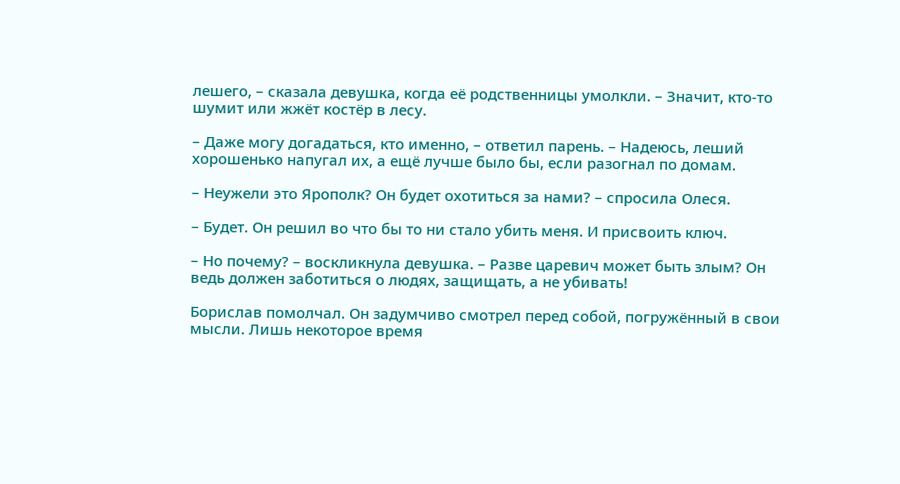лешего, – сказала девушка, когда её родственницы умолкли. – Значит, кто-то шумит или жжёт костёр в лесу.

– Даже могу догадаться, кто именно, – ответил парень. – Надеюсь, леший хорошенько напугал их, а ещё лучше было бы, если разогнал по домам.

– Неужели это Ярополк? Он будет охотиться за нами? – спросила Олеся.

– Будет. Он решил во что бы то ни стало убить меня. И присвоить ключ.

– Но почему? – воскликнула девушка. – Разве царевич может быть злым? Он ведь должен заботиться о людях, защищать, а не убивать!

Борислав помолчал. Он задумчиво смотрел перед собой, погружённый в свои мысли. Лишь некоторое время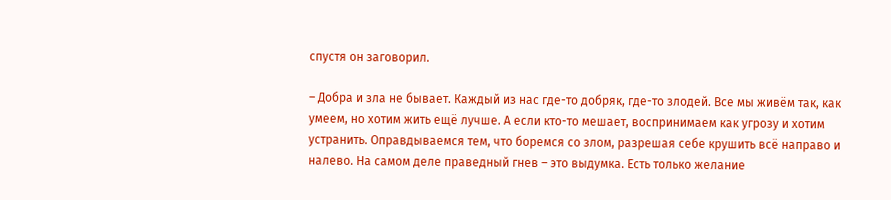спустя он заговорил.

– Добра и зла не бывает. Каждый из нас где-то добряк, где-то злодей. Все мы живём так, как умеем, но хотим жить ещё лучше. А если кто-то мешает, воспринимаем как угрозу и хотим устранить. Оправдываемся тем, что боремся со злом, разрешая себе крушить всё направо и налево. На самом деле праведный гнев – это выдумка. Есть только желание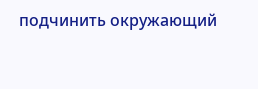подчинить окружающий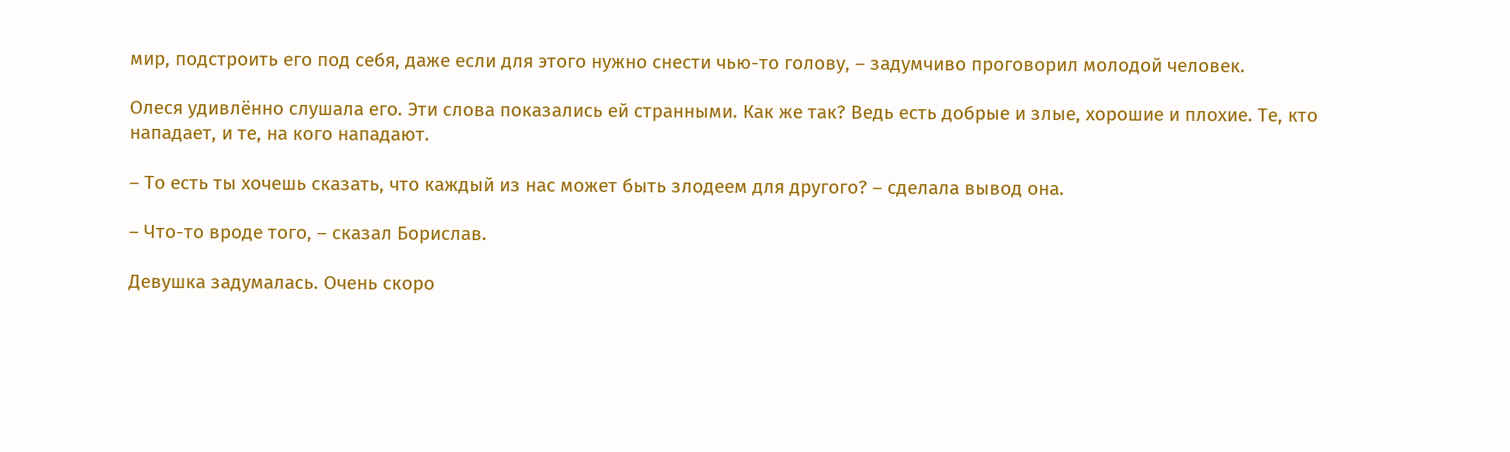мир, подстроить его под себя, даже если для этого нужно снести чью-то голову, – задумчиво проговорил молодой человек.

Олеся удивлённо слушала его. Эти слова показались ей странными. Как же так? Ведь есть добрые и злые, хорошие и плохие. Те, кто нападает, и те, на кого нападают.

– То есть ты хочешь сказать, что каждый из нас может быть злодеем для другого? – сделала вывод она.

– Что-то вроде того, – сказал Борислав.

Девушка задумалась. Очень скоро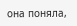она поняла,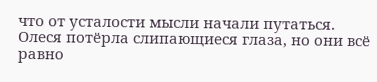что от усталости мысли начали путаться. Олеся потёрла слипающиеся глаза, но они всё равно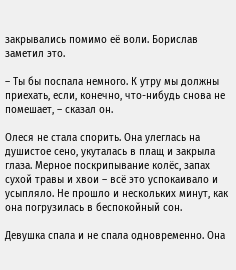закрывались помимо её воли. Борислав заметил это.

– Ты бы поспала немного. К утру мы должны приехать, если, конечно, что-нибудь снова не помешает, – сказал он.

Олеся не стала спорить. Она улеглась на душистое сено, укуталась в плащ и закрыла глаза. Мерное поскрипывание колёс, запах сухой травы и хвои – всё это успокаивало и усыпляло. Не прошло и нескольких минут, как она погрузилась в беспокойный сон.

Девушка спала и не спала одновременно. Она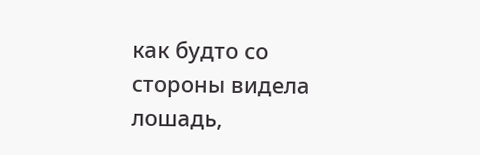как будто со стороны видела лошадь,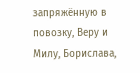запряжённую в повозку, Веру и Милу, Борислава,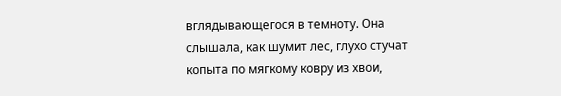вглядывающегося в темноту. Она слышала, как шумит лес, глухо стучат копыта по мягкому ковру из хвои,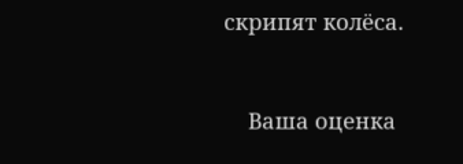скрипят колёса.


    Ваша оценка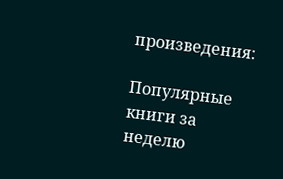произведения:

Популярные книги за неделю